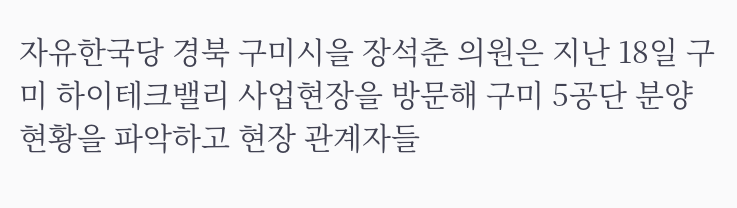자유한국당 경북 구미시을 장석춘 의원은 지난 18일 구미 하이테크밸리 사업현장을 방문해 구미 5공단 분양 현황을 파악하고 현장 관계자들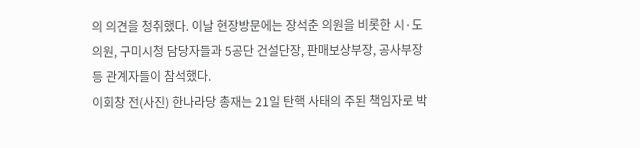의 의견을 청취했다. 이날 현장방문에는 장석춘 의원을 비롯한 시·도의원, 구미시청 담당자들과 5공단 건설단장, 판매보상부장, 공사부장 등 관계자들이 참석했다.
이회창 전(사진) 한나라당 총재는 21일 탄핵 사태의 주된 책임자로 박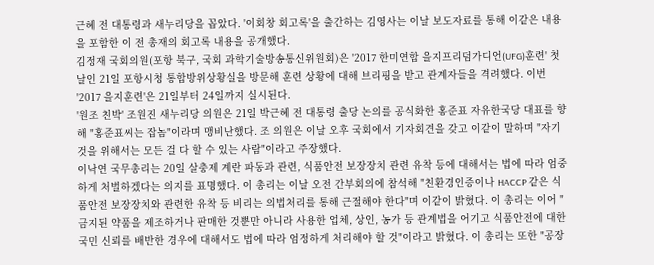근혜 전 대통령과 새누리당을 꼽았다. '이회창 회고록'을 출간하는 김영사는 이날 보도자료를 통해 이같은 내용을 포함한 이 전 총재의 회고록 내용을 공개했다.
김정재 국회의원(포항 북구, 국회 과학기술방송통신위원회)은 '2017 한미연합 을지프리덤가디언(UFG)훈련' 첫날인 21일 포항시청 통합방위상황실을 방문해 훈련 상황에 대해 브리핑을 받고 관계자들을 격려했다. 이번 '2017 을지훈련'은 21일부터 24일까지 실시된다.
'원조 친박' 조원진 새누리당 의원은 21일 박근혜 전 대통령 출당 논의를 공식화한 홍준표 자유한국당 대표를 향해 "홍준표씨는 잡놈"이라며 맹비난했다. 조 의원은 이날 오후 국회에서 기자회견을 갖고 이같이 말하며 "자기 것을 위해서는 모든 걸 다 할 수 있는 사람"이라고 주장했다.
이낙연 국무총리는 20일 살충제 계란 파동과 관련, 식품안전 보장장치 관련 유착 등에 대해서는 법에 따라 엄중하게 처벌하겠다는 의지를 표명했다. 이 총리는 이날 오전 간부회의에 참석해 "친환경인증이나 HACCP 같은 식품안전 보장장치와 관련한 유착 등 비리는 의법처리를 통해 근절해야 한다"며 이같이 밝혔다. 이 총리는 이어 "금지된 약품을 제조하거나 판매한 것뿐만 아니라 사용한 업체, 상인, 농가 등 관계법을 어기고 식품안전에 대한 국민 신뢰를 배반한 경우에 대해서도 법에 따라 엄정하게 처리해야 할 것"이라고 밝혔다. 이 총리는 또한 "공장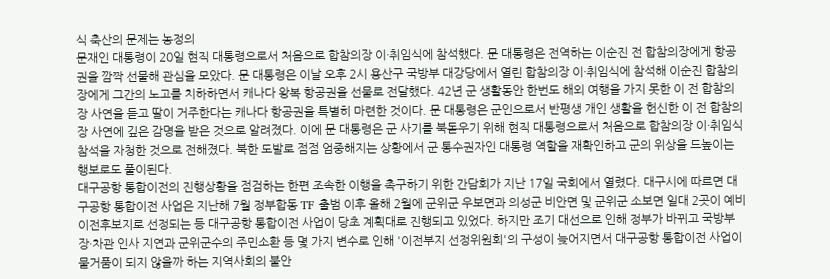식 축산의 문제는 농정의
문재인 대통령이 20일 현직 대통령으로서 처음으로 합참의장 이·취임식에 참석했다. 문 대통령은 전역하는 이순진 전 합참의장에게 항공권을 깜짝 선물해 관심을 모았다. 문 대통령은 이날 오후 2시 용산구 국방부 대강당에서 열린 합참의장 이·취임식에 참석해 이순진 합참의장에게 그간의 노고를 치하하면서 캐나다 왕복 항공권을 선물로 전달했다. 42년 군 생활동안 한번도 해외 여행을 가지 못한 이 전 합참의장 사연을 듣고 딸이 거주한다는 캐나다 항공권을 특별히 마련한 것이다. 문 대통령은 군인으로서 반평생 개인 생활을 헌신한 이 전 합참의장 사연에 깊은 감명을 받은 것으로 알려졌다. 이에 문 대통령은 군 사기를 북돋우기 위해 현직 대통령으로서 처음으로 합참의장 이·취임식 참석을 자청한 것으로 전해졌다. 북한 도발로 점점 엄중해지는 상황에서 군 통수권자인 대통령 역할을 재확인하고 군의 위상을 드높이는 행보로도 풀이된다.
대구공항 통합이전의 진행상황을 점검하는 한편 조속한 이행을 촉구하기 위한 간담회가 지난 17일 국회에서 열렸다. 대구시에 따르면 대구공항 통합이전 사업은 지난해 7월 정부합동 TF 출범 이후 올해 2월에 군위군 우보면과 의성군 비안면 및 군위군 소보면 일대 2곳이 예비이전후보지로 선정되는 등 대구공항 통합이전 사업이 당초 계획대로 진행되고 있었다. 하지만 조기 대선으로 인해 정부가 바뀌고 국방부 장·차관 인사 지연과 군위군수의 주민소환 등 몇 가지 변수로 인해 '이전부지 선정위원회'의 구성이 늦어지면서 대구공항 통합이전 사업이 물거품이 되지 않을까 하는 지역사회의 불안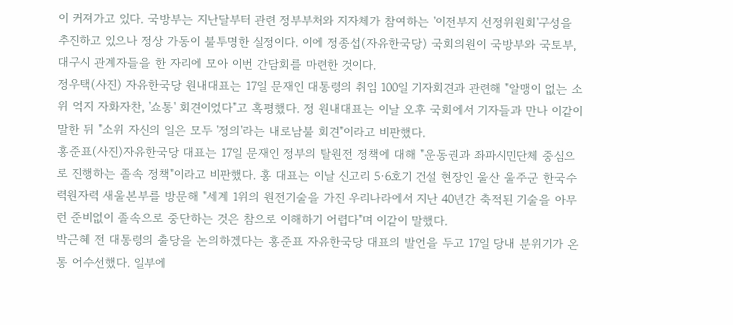이 커져가고 있다. 국방부는 지난달부터 관련 정부부처와 지자체가 참여하는 '이전부지 선정위원회'구성을 추진하고 있으나 정상 가동이 불투명한 실정이다. 이에 정종섭(자유한국당) 국회의원이 국방부와 국토부, 대구시 관계자들을 한 자리에 모아 이번 간담회를 마련한 것이다.
정우택(사진) 자유한국당 원내대표는 17일 문재인 대통령의 취임 100일 기자회견과 관련해 "알맹이 없는 소위 억지 자화자찬, '쇼통' 회견이었다"고 혹평했다. 정 원내대표는 이날 오후 국회에서 기자들과 만나 이같이 말한 뒤 "소위 자신의 일은 모두 '정의'라는 내로남불 회견"이라고 비판했다.
홍준표(사진)자유한국당 대표는 17일 문재인 정부의 탈원전 정책에 대해 "운동권과 좌파시민단체 중심으로 진행하는 졸속 정책"이라고 비판했다. 홍 대표는 이날 신고리 5·6호기 건설 현장인 울산 울주군 한국수력원자력 새울본부를 방문해 "세계 1위의 원전기술을 가진 우리나라에서 지난 40년간 축적된 기술을 아무런 준비없이 졸속으로 중단하는 것은 참으로 이해하기 어렵다"며 이같이 말했다.
박근혜 전 대통령의 출당을 논의하겠다는 홍준표 자유한국당 대표의 발언을 두고 17일 당내 분위기가 온통 어수선했다. 일부에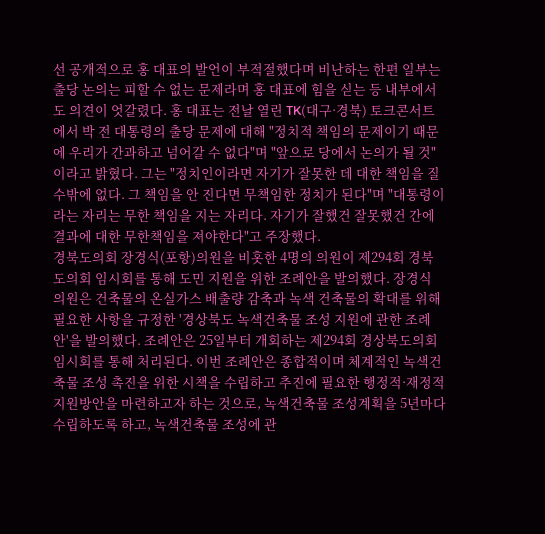선 공개적으로 홍 대표의 발언이 부적절했다며 비난하는 한편 일부는 출당 논의는 피할 수 없는 문제라며 홍 대표에 힘을 싣는 등 내부에서도 의견이 엇갈렸다. 홍 대표는 전날 열린 TK(대구·경북) 토크콘서트에서 박 전 대통령의 출당 문제에 대해 "정치적 책임의 문제이기 때문에 우리가 간과하고 넘어갈 수 없다"며 "앞으로 당에서 논의가 될 것"이라고 밝혔다. 그는 "정치인이라면 자기가 잘못한 데 대한 책임을 질 수밖에 없다. 그 책임을 안 진다면 무책임한 정치가 된다"며 "대통령이라는 자리는 무한 책임을 지는 자리다. 자기가 잘했건 잘못했건 간에 결과에 대한 무한책임을 져야한다"고 주장했다.
경북도의회 장경식(포항)의원을 비홋한 4명의 의원이 제294회 경북도의회 임시회를 통해 도민 지원을 위한 조례안을 발의했다. 장경식 의원은 건축물의 온실가스 배출량 감축과 녹색 건축물의 확대를 위해 필요한 사항을 규정한 '경상북도 녹색건축물 조성 지원에 관한 조례안'을 발의했다. 조례안은 25일부터 개회하는 제294회 경상북도의회 임시회를 통해 처리된다. 이번 조례안은 종합적이며 체계적인 녹색건축물 조성 촉진을 위한 시책을 수립하고 추진에 필요한 행정적·재정적 지원방안을 마련하고자 하는 것으로, 녹색건축물 조성계획을 5년마다 수립하도록 하고, 녹색건축물 조성에 관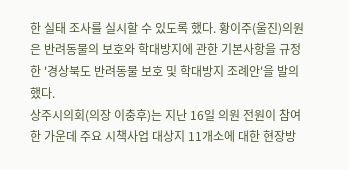한 실태 조사를 실시할 수 있도록 했다. 황이주(울진)의원은 반려동물의 보호와 학대방지에 관한 기본사항을 규정한 '경상북도 반려동물 보호 및 학대방지 조례안'을 발의했다.
상주시의회(의장 이충후)는 지난 16일 의원 전원이 참여한 가운데 주요 시책사업 대상지 11개소에 대한 현장방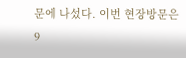문에 나섰다. 이번 현장방문은 9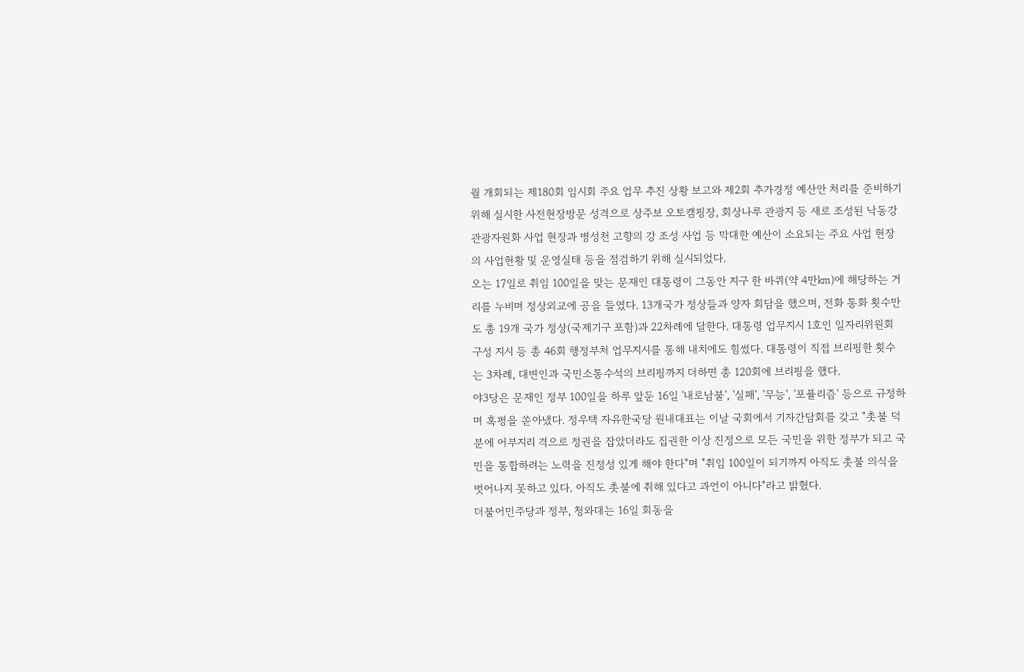월 개회되는 제180회 임시회 주요 업무 추진 상황 보고와 제2회 추가경정 예산안 처리를 준비하기 위해 실시한 사전현장방문 성격으로 상주보 오토캠핑장, 회상나루 관광지 등 새로 조성된 낙동강 관광자원화 사업 현장과 병성천 고향의 강 조성 사업 등 막대한 예산이 소요되는 주요 사업 현장의 사업현황 및 운영실태 등을 점검하기 위해 실시되었다.
오는 17일로 취임 100일을 맞는 문재인 대통령이 그동안 지구 한 바퀴(약 4만㎞)에 해당하는 거리를 누비며 정상외교에 공을 들였다. 13개국가 정상들과 양자 회담을 했으며, 전화 통화 횟수만도 총 19개 국가 정상(국제기구 포함)과 22차례에 달한다. 대통령 업무지시 1호인 일자리위원회 구성 지시 등 총 46회 행정부처 업무지시를 통해 내치에도 힘썼다. 대통령이 직접 브리핑한 횟수는 3차례, 대변인과 국민소통수석의 브리핑까지 더하면 총 120회에 브리핑을 했다.
야3당은 문재인 정부 100일을 하루 앞둔 16일 '내로남불', '실패', '무능', '포퓰리즘' 등으로 규정하며 혹평을 쏟아냈다. 정우택 자유한국당 원내대표는 이날 국회에서 기자간담회를 갖고 "촛불 덕분에 어부지리 격으로 정권을 잡았더라도 집권한 이상 진정으로 모든 국민을 위한 정부가 되고 국민을 통합하려는 노력을 진정성 있게 해야 한다"며 "취임 100일이 되기까지 아직도 촛불 의식을 벗어나지 못하고 있다. 아직도 촛불에 취해 있다고 과언이 아니다"라고 밝혔다.
더불어민주당과 정부, 청와대는 16일 회동을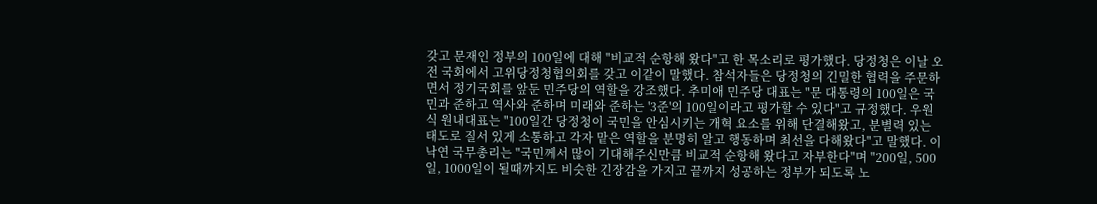갖고 문재인 정부의 100일에 대해 "비교적 순항해 왔다"고 한 목소리로 평가했다. 당정청은 이날 오전 국회에서 고위당정청협의회를 갖고 이같이 말했다. 참석자들은 당정청의 긴밀한 협력을 주문하면서 정기국회를 앞둔 민주당의 역할을 강조했다. 추미애 민주당 대표는 "문 대통령의 100일은 국민과 준하고 역사와 준하며 미래와 준하는 '3준'의 100일이라고 평가할 수 있다"고 규정했다. 우원식 원내대표는 "100일간 당정청이 국민을 안심시키는 개혁 요소를 위해 단결해왔고, 분별력 있는 태도로 질서 있게 소통하고 각자 맡은 역할을 분명히 알고 행동하며 최선을 다해왔다"고 말했다. 이낙연 국무총리는 "국민께서 많이 기대해주신만큼 비교적 순항해 왔다고 자부한다"며 "200일, 500일, 1000일이 될때까지도 비슷한 긴장감을 가지고 끝까지 성공하는 정부가 되도록 노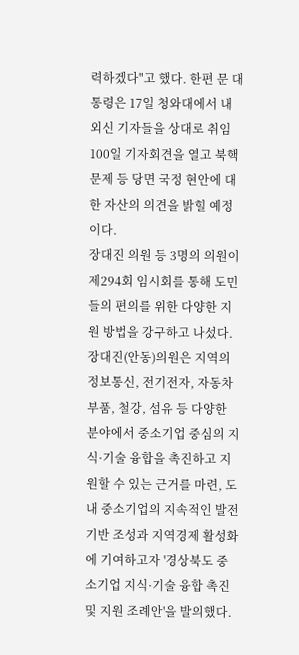력하겠다"고 했다. 한편 문 대통령은 17일 청와대에서 내외신 기자들을 상대로 취임 100일 기자회견을 열고 북핵 문제 등 당면 국정 현안에 대한 자산의 의견을 밝힐 예정이다.
장대진 의원 등 3명의 의원이 제294회 임시회를 통해 도민들의 편의를 위한 다양한 지원 방법을 강구하고 나섰다. 장대진(안동)의원은 지역의 정보통신, 전기전자, 자동차부품, 철강, 섬유 등 다양한 분야에서 중소기업 중심의 지식·기술 융합을 촉진하고 지원할 수 있는 근거를 마련, 도내 중소기업의 지속적인 발전 기반 조성과 지역경제 활성화에 기여하고자 '경상북도 중소기업 지식·기술 융합 촉진 및 지원 조례안'을 발의했다.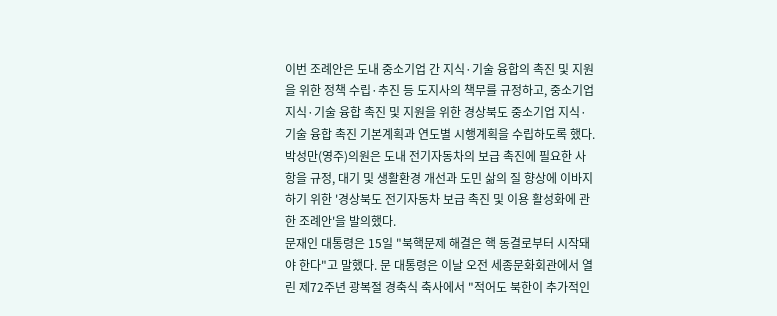이번 조례안은 도내 중소기업 간 지식·기술 융합의 촉진 및 지원을 위한 정책 수립·추진 등 도지사의 책무를 규정하고, 중소기업 지식·기술 융합 촉진 및 지원을 위한 경상북도 중소기업 지식·기술 융합 촉진 기본계획과 연도별 시행계획을 수립하도록 했다. 박성만(영주)의원은 도내 전기자동차의 보급 촉진에 필요한 사항을 규정, 대기 및 생활환경 개선과 도민 삶의 질 향상에 이바지하기 위한 '경상북도 전기자동차 보급 촉진 및 이용 활성화에 관한 조례안'을 발의했다.
문재인 대통령은 15일 "북핵문제 해결은 핵 동결로부터 시작돼야 한다"고 말했다. 문 대통령은 이날 오전 세종문화회관에서 열린 제72주년 광복절 경축식 축사에서 "적어도 북한이 추가적인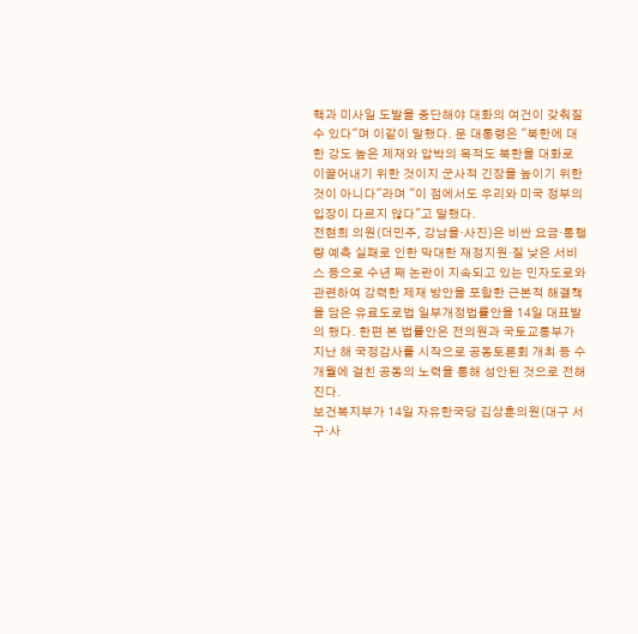핵과 미사일 도발을 중단해야 대화의 여건이 갖춰질 수 있다"며 이같이 말했다. 문 대통령은 "북한에 대한 강도 높은 제재와 압박의 목적도 북한을 대화로 이끌어내기 위한 것이지 군사적 긴장을 높이기 위한 것이 아니다"라며 "이 점에서도 우리와 미국 정부의 입장이 다르지 않다"고 말했다.
전현희 의원(더민주, 강남을·사진)은 비싼 요금·통행량 예측 실패로 인한 막대한 재정지원·질 낮은 서비스 등으로 수년 째 논란이 지속되고 있는 민자도로와 관련하여 강력한 제재 방안을 포함한 근본적 해결책을 담은 유료도로법 일부개정법률안을 14일 대표발의 했다. 한편 본 법률안은 전의원과 국토교통부가 지난 해 국정감사를 시작으로 공동토론회 개최 등 수개월에 걸친 공동의 노력을 통해 성안된 것으로 전해진다.
보건복지부가 14일 자유한국당 김상훈의원(대구 서구·사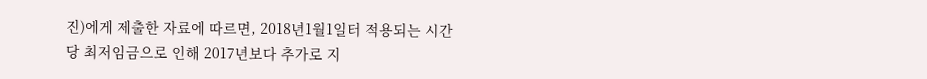진)에게 제출한 자료에 따르면, 2018년1월1일터 적용되는 시간당 최저임금으로 인해 2017년보다 추가로 지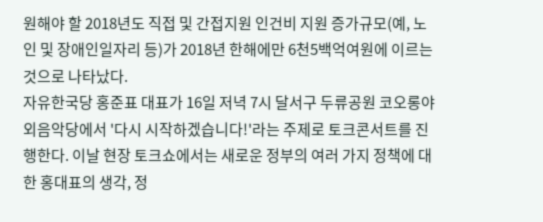원해야 할 2018년도 직접 및 간접지원 인건비 지원 증가규모(예, 노인 및 장애인일자리 등)가 2018년 한해에만 6천5백억여원에 이르는 것으로 나타났다.
자유한국당 홍준표 대표가 16일 저녁 7시 달서구 두류공원 코오롱야외음악당에서 '다시 시작하겠습니다!'라는 주제로 토크콘서트를 진행한다. 이날 현장 토크쇼에서는 새로운 정부의 여러 가지 정책에 대한 홍대표의 생각, 정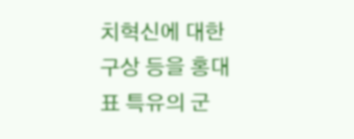치혁신에 대한 구상 등을 홍대표 특유의 군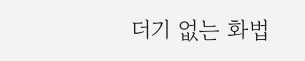더기 없는 화법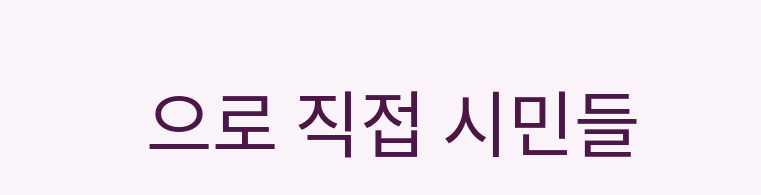으로 직접 시민들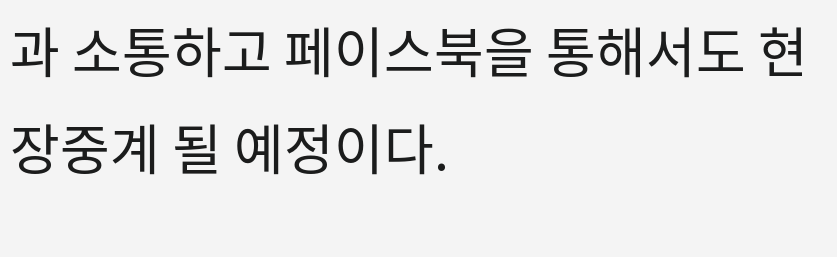과 소통하고 페이스북을 통해서도 현장중계 될 예정이다.